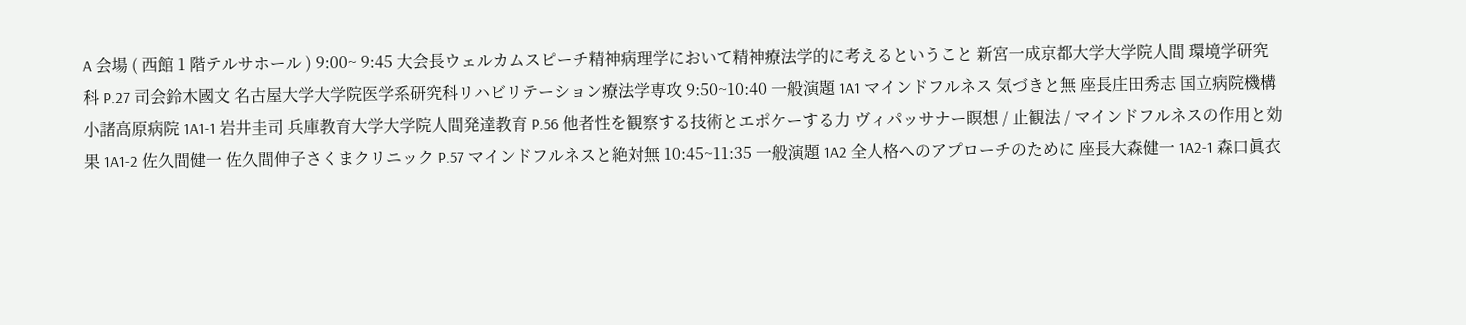A 会場 ( 西館 1 階テルサホール ) 9:00~ 9:45 大会長ウェルカムスピーチ精神病理学において精神療法学的に考えるということ 新宮一成京都大学大学院人間 環境学研究科 P.27 司会鈴木國文 名古屋大学大学院医学系研究科リハビリテーション療法学専攻 9:50~10:40 一般演題 1A1 マインドフルネス 気づきと無 座長庄田秀志 国立病院機構小諸高原病院 1A1-1 岩井圭司 兵庫教育大学大学院人間発達教育 P.56 他者性を観察する技術とエポケーする力 ヴィパッサナー瞑想 / 止観法 / マインドフルネスの作用と効果 1A1-2 佐久間健一 佐久間伸子さくまクリニック P.57 マインドフルネスと絶対無 10:45~11:35 一般演題 1A2 全人格へのアプローチのために 座長大森健一 1A2-1 森口眞衣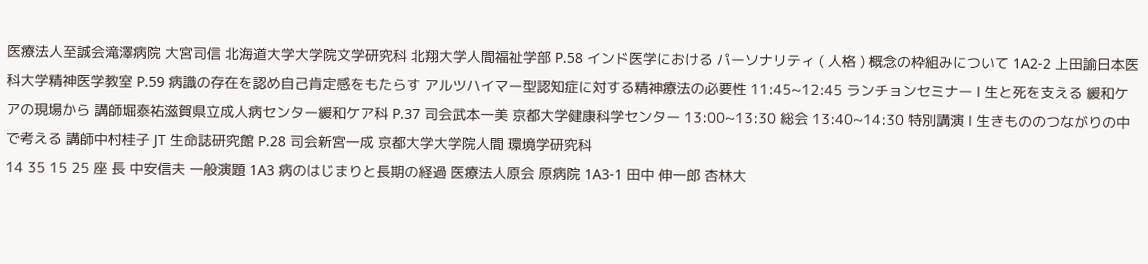医療法人至誠会滝澤病院 大宮司信 北海道大学大学院文学研究科 北翔大学人間福祉学部 P.58 インド医学における パーソナリティ ( 人格 ) 概念の枠組みについて 1A2-2 上田諭日本医科大学精神医学教室 P.59 病識の存在を認め自己肯定感をもたらす アルツハイマー型認知症に対する精神療法の必要性 11:45~12:45 ランチョンセミナー Ⅰ 生と死を支える 緩和ケアの現場から 講師堀泰祐滋賀県立成人病センター緩和ケア科 P.37 司会武本一美 京都大学健康科学センター 13:00~13:30 総会 13:40~14:30 特別講演 Ⅰ 生きもののつながりの中で考える 講師中村桂子 JT 生命誌研究館 P.28 司会新宮一成 京都大学大学院人間 環境学研究科
14 35 15 25 座 長 中安信夫 一般演題 1A3 病のはじまりと長期の経過 医療法人原会 原病院 1A3-1 田中 伸一郎 杏林大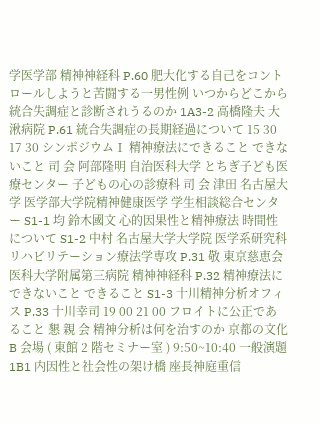学医学部 精神神経科 P.60 肥大化する自己をコントロールしようと苦闘する一男性例 いつからどこから統合失調症と診断されうるのか 1A3-2 高橋隆夫 大湫病院 P.61 統合失調症の長期経過について 15 30 17 30 シンポジウムⅠ 精神療法にできること できないこと 司 会 阿部隆明 自治医科大学 とちぎ子ども医療センター 子どもの心の診療科 司 会 津田 名古屋大学 医学部大学院精神健康医学 学生相談総合センター S1-1 均 鈴木國文 心的因果性と精神療法 時間性について S1-2 中村 名古屋大学大学院 医学系研究科リハビリテーション療法学専攻 P.31 敬 東京慈恵会医科大学附属第三病院 精神神経科 P.32 精神療法にできないこと できること S1-3 十川精神分析オフィス P.33 十川幸司 19 00 21 00 フロイトに公正であること 懇 親 会 精神分析は何を治すのか 京都の文化
B 会場 ( 東館 2 階セミナー室 ) 9:50~10:40 一般演題 1B1 内因性と社会性の架け橋 座長神庭重信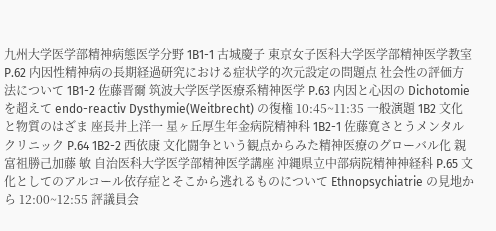九州大学医学部精神病態医学分野 1B1-1 古城慶子 東京女子医科大学医学部精神医学教室 P.62 内因性精神病の長期経過研究における症状学的次元設定の問題点 社会性の評価方法について 1B1-2 佐藤晋爾 筑波大学医学医療系精神医学 P.63 内因と心因の Dichotomie を超えて endo-reactiv Dysthymie(Weitbrecht) の復権 10:45~11:35 一般演題 1B2 文化と物質のはざま 座長井上洋一 星ヶ丘厚生年金病院精神科 1B2-1 佐藤寛さとうメンタルクリニック P.64 1B2-2 西依康 文化闘争という観点からみた精神医療のグローバル化 親富祖勝己加藤 敏 自治医科大学医学部精神医学講座 沖縄県立中部病院精神神経科 P.65 文化としてのアルコール依存症とそこから逃れるものについて Ethnopsychiatrie の見地から 12:00~12:55 評議員会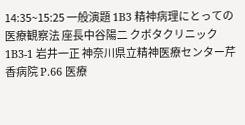14:35~15:25 一般演題 1B3 精神病理にとっての医療観察法 座長中谷陽二 クボタクリニック 1B3-1 岩井一正 神奈川県立精神医療センター芹香病院 P.66 医療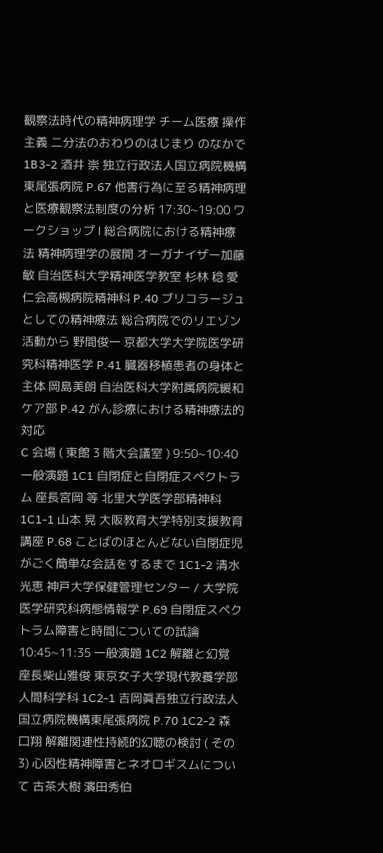観察法時代の精神病理学 チーム医療 操作主義 二分法のおわりのはじまり のなかで 1B3-2 酒井 崇 独立行政法人国立病院機構東尾張病院 P.67 他害行為に至る精神病理と医療観察法制度の分析 17:30~19:00 ワークショップ Ⅰ 総合病院における精神療法 精神病理学の展開 オーガナイザー加藤 敏 自治医科大学精神医学教室 杉林 稔 愛仁会高槻病院精神科 P.40 ブリコラージュとしての精神療法 総合病院でのリエゾン活動から 野間俊一 京都大学大学院医学研究科精神医学 P.41 臓器移植患者の身体と主体 岡島美朗 自治医科大学附属病院緩和ケア部 P.42 がん診療における精神療法的対応
C 会場 ( 東館 3 階大会議室 ) 9:50~10:40 一般演題 1C1 自閉症と自閉症スペクトラム 座長宮岡 等 北里大学医学部精神科 1C1-1 山本 晃 大阪教育大学特別支援教育講座 P.68 ことばのほとんどない自閉症児がごく簡単な会話をするまで 1C1-2 清水光恵 神戸大学保健管理センター / 大学院医学研究科病態情報学 P.69 自閉症スペクトラム障害と時間についての試論 10:45~11:35 一般演題 1C2 解離と幻覚 座長柴山雅俊 東京女子大学現代教養学部人間科学科 1C2-1 吉岡眞吾独立行政法人国立病院機構東尾張病院 P.70 1C2-2 森口翔 解離関連性持続的幻聴の検討 ( その 3) 心因性精神障害とネオロギスムについて 古茶大樹 濱田秀伯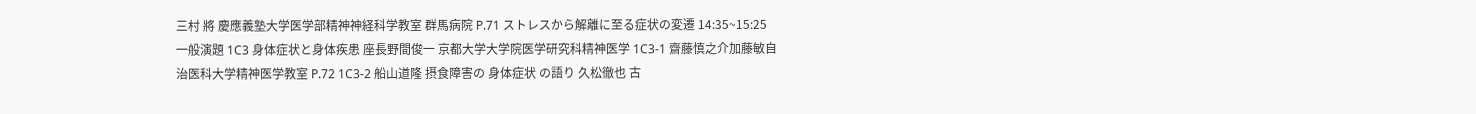三村 將 慶應義塾大学医学部精神神経科学教室 群馬病院 P.71 ストレスから解離に至る症状の変遷 14:35~15:25 一般演題 1C3 身体症状と身体疾患 座長野間俊一 京都大学大学院医学研究科精神医学 1C3-1 齋藤慎之介加藤敏自治医科大学精神医学教室 P.72 1C3-2 船山道隆 摂食障害の 身体症状 の語り 久松徹也 古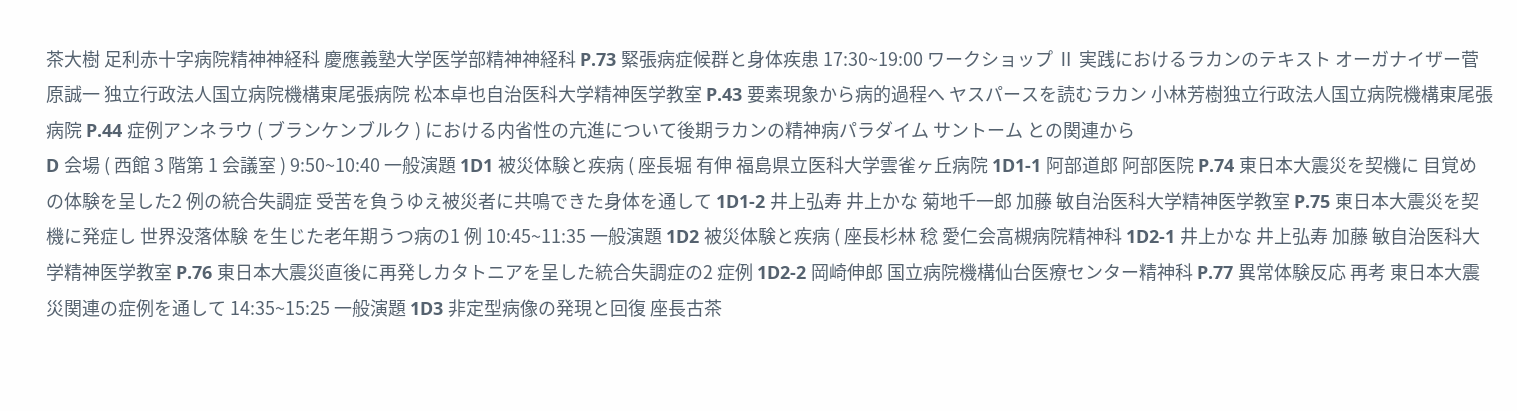茶大樹 足利赤十字病院精神神経科 慶應義塾大学医学部精神神経科 P.73 緊張病症候群と身体疾患 17:30~19:00 ワークショップ Ⅱ 実践におけるラカンのテキスト オーガナイザー菅原誠一 独立行政法人国立病院機構東尾張病院 松本卓也自治医科大学精神医学教室 P.43 要素現象から病的過程へ ヤスパースを読むラカン 小林芳樹独立行政法人国立病院機構東尾張病院 P.44 症例アンネラウ ( ブランケンブルク ) における内省性の亢進について後期ラカンの精神病パラダイム サントーム との関連から
D 会場 ( 西館 3 階第 1 会議室 ) 9:50~10:40 一般演題 1D1 被災体験と疾病 ( 座長堀 有伸 福島県立医科大学雲雀ヶ丘病院 1D1-1 阿部道郎 阿部医院 P.74 東日本大震災を契機に 目覚め の体験を呈した2 例の統合失調症 受苦を負うゆえ被災者に共鳴できた身体を通して 1D1-2 井上弘寿 井上かな 菊地千一郎 加藤 敏自治医科大学精神医学教室 P.75 東日本大震災を契機に発症し 世界没落体験 を生じた老年期うつ病の1 例 10:45~11:35 一般演題 1D2 被災体験と疾病 ( 座長杉林 稔 愛仁会高槻病院精神科 1D2-1 井上かな 井上弘寿 加藤 敏自治医科大学精神医学教室 P.76 東日本大震災直後に再発しカタトニアを呈した統合失調症の2 症例 1D2-2 岡崎伸郎 国立病院機構仙台医療センター精神科 P.77 異常体験反応 再考 東日本大震災関連の症例を通して 14:35~15:25 一般演題 1D3 非定型病像の発現と回復 座長古茶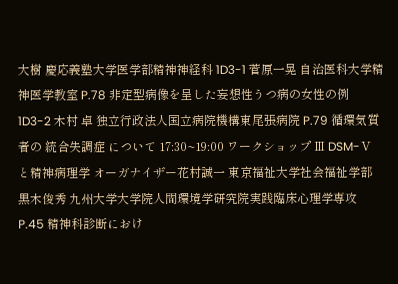大樹 慶応義塾大学医学部精神神経科 1D3-1 菅原一晃 自治医科大学精神医学教室 P.78 非定型病像を呈した妄想性うつ病の女性の例 1D3-2 木村 卓 独立行政法人国立病院機構東尾張病院 P.79 循環気質者の 統合失調症 について 17:30~19:00 ワークショップ Ⅲ DSM-Ⅴ と精神病理学 オーガナイザー花村誠一 東京福祉大学社会福祉学部 黒木俊秀 九州大学大学院人間環境学研究院実践臨床心理学専攻 P.45 精神科診断におけ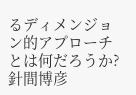るディメンジョン的アプローチとは何だろうか? 針間博彦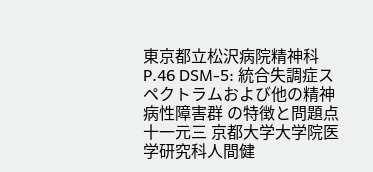東京都立松沢病院精神科 P.46 DSM-5: 統合失調症スペクトラムおよび他の精神病性障害群 の特徴と問題点 十一元三 京都大学大学院医学研究科人間健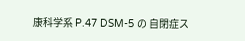康科学系 P.47 DSM-5 の 自閉症ス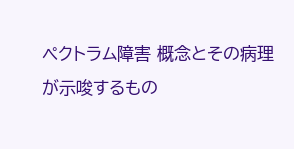ペクトラム障害 概念とその病理が示唆するもの